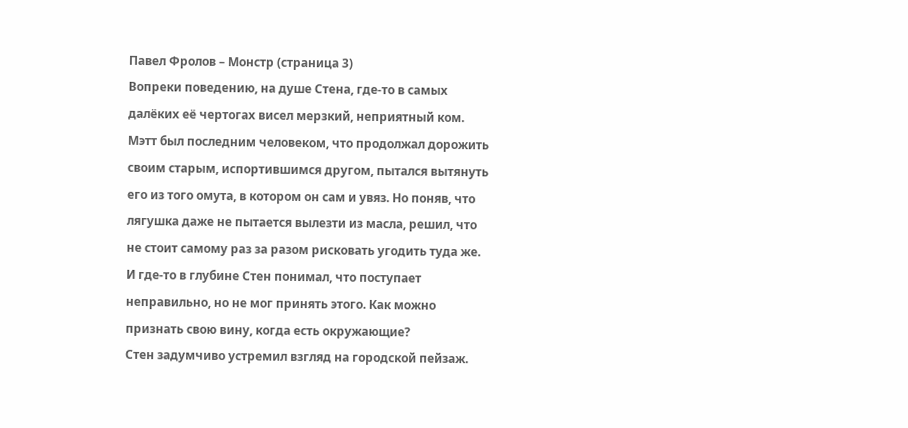Павел Фролов – Монстр (страница 3)
Вопреки поведению, на душе Стена, где-то в самых далёких её чертогах висел мерзкий, неприятный ком. Мэтт был последним человеком, что продолжал дорожить своим старым, испортившимся другом, пытался вытянуть его из того омута, в котором он сам и увяз. Но поняв, что лягушка даже не пытается вылезти из масла, решил, что не стоит самому раз за разом рисковать угодить туда же. И где-то в глубине Стен понимал, что поступает неправильно, но не мог принять этого. Как можно признать свою вину, когда есть окружающие?
Стен задумчиво устремил взгляд на городской пейзаж.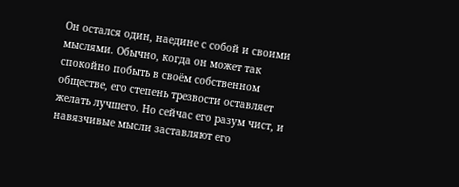Он остался один, наедине с собой и своими мыслями. Обычно, когда он может так спокойно побыть в своём собственном обществе, его степень трезвости оставляет желать лучшего. Но сейчас его разум чист, и навязчивые мысли заставляют его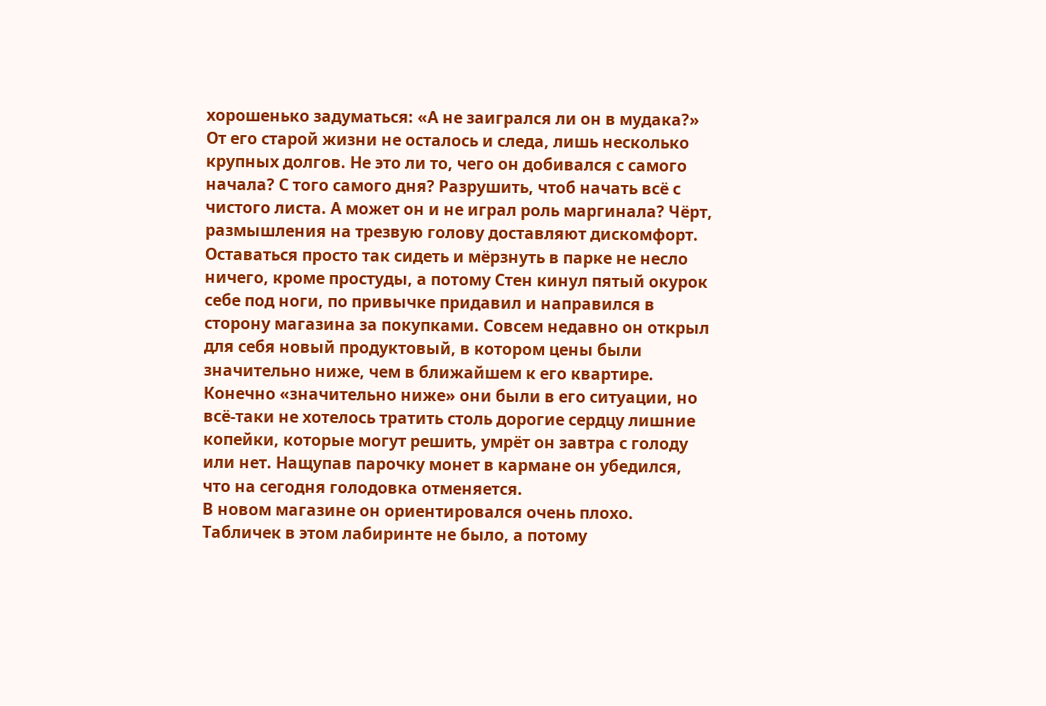хорошенько задуматься: «А не заигрался ли он в мудака?» От его старой жизни не осталось и следа, лишь несколько крупных долгов. Не это ли то, чего он добивался с самого начала? С того самого дня? Разрушить, чтоб начать всё с чистого листа. А может он и не играл роль маргинала? Чёрт, размышления на трезвую голову доставляют дискомфорт.
Оставаться просто так сидеть и мёрзнуть в парке не несло ничего, кроме простуды, а потому Стен кинул пятый окурок себе под ноги, по привычке придавил и направился в сторону магазина за покупками. Совсем недавно он открыл для себя новый продуктовый, в котором цены были значительно ниже, чем в ближайшем к его квартире. Конечно «значительно ниже» они были в его ситуации, но всё-таки не хотелось тратить столь дорогие сердцу лишние копейки, которые могут решить, умрёт он завтра с голоду или нет. Нащупав парочку монет в кармане он убедился, что на сегодня голодовка отменяется.
В новом магазине он ориентировался очень плохо. Табличек в этом лабиринте не было, а потому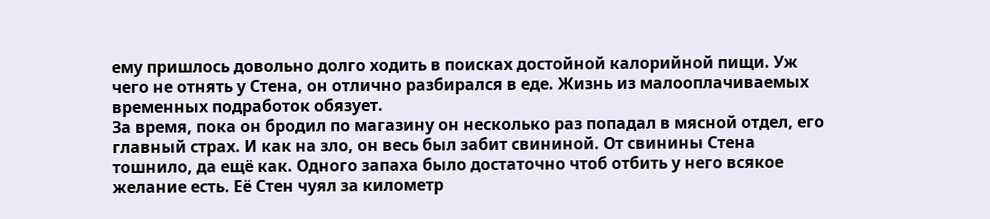ему пришлось довольно долго ходить в поисках достойной калорийной пищи. Уж чего не отнять у Стена, он отлично разбирался в еде. Жизнь из малооплачиваемых временных подработок обязует.
За время, пока он бродил по магазину он несколько раз попадал в мясной отдел, его главный страх. И как на зло, он весь был забит свининой. От свинины Стена тошнило, да ещё как. Одного запаха было достаточно чтоб отбить у него всякое желание есть. Её Стен чуял за километр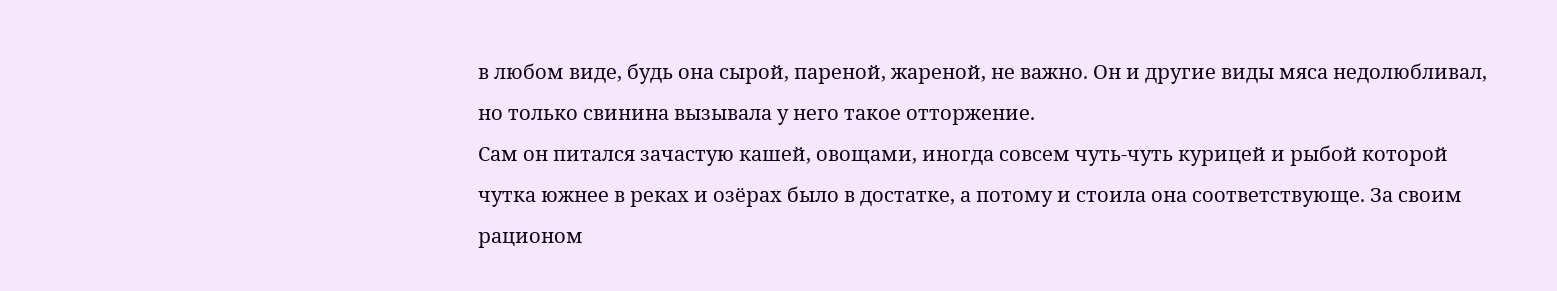в любом виде, будь она сырой, пареной, жареной, не важно. Он и другие виды мяса недолюбливал, но только свинина вызывала у него такое отторжение.
Сам он питался зачастую кашей, овощами, иногда совсем чуть-чуть курицей и рыбой которой чутка южнее в реках и озёрах было в достатке, а потому и стоила она соответствующе. За своим рационом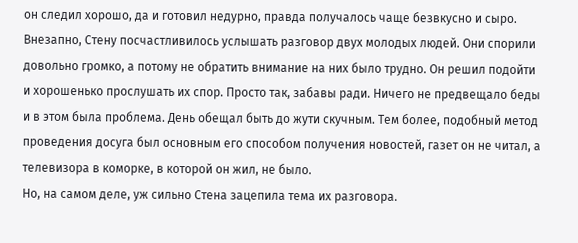он следил хорошо, да и готовил недурно, правда получалось чаще безвкусно и сыро.
Внезапно, Стену посчастливилось услышать разговор двух молодых людей. Они спорили довольно громко, а потому не обратить внимание на них было трудно. Он решил подойти и хорошенько прослушать их спор. Просто так, забавы ради. Ничего не предвещало беды и в этом была проблема. День обещал быть до жути скучным. Тем более, подобный метод проведения досуга был основным его способом получения новостей, газет он не читал, а телевизора в коморке, в которой он жил, не было.
Но, на самом деле, уж сильно Стена зацепила тема их разговора.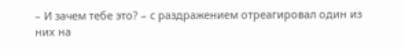– И зачем тебе это? – с раздражением отреагировал один из них на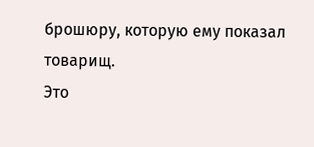брошюру, которую ему показал товарищ.
Это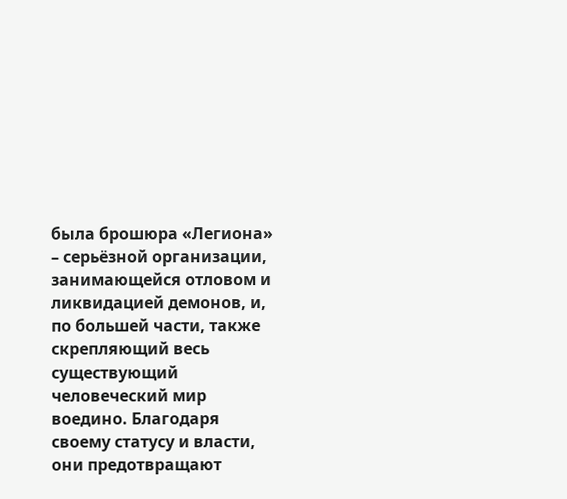была брошюра «Легиона» – серьёзной организации, занимающейся отловом и ликвидацией демонов, и, по большей части, также скрепляющий весь существующий человеческий мир воедино. Благодаря своему статусу и власти, они предотвращают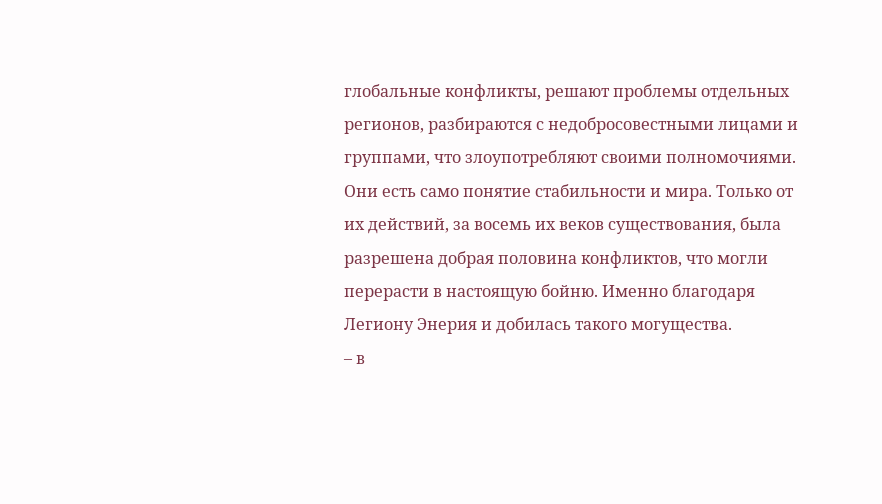глобальные конфликты, решают проблемы отдельных регионов, разбираются с недобросовестными лицами и группами, что злоупотребляют своими полномочиями. Они есть само понятие стабильности и мира. Только от их действий, за восемь их веков существования, была разрешена добрая половина конфликтов, что могли перерасти в настоящую бойню. Именно благодаря Легиону Энерия и добилась такого могущества.
– в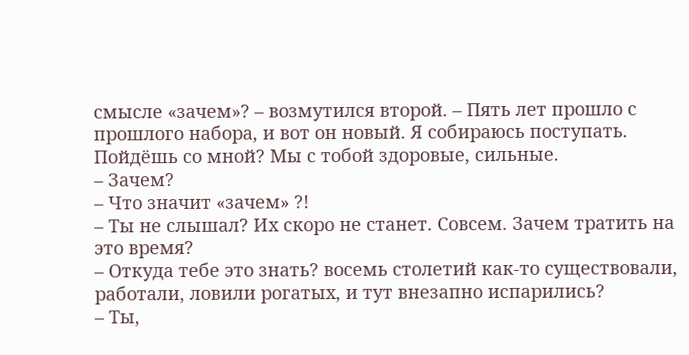смысле «зачем»? – возмутился второй. – Пять лет прошло с прошлого набора, и вот он новый. Я собираюсь поступать. Пойдёшь со мной? Мы с тобой здоровые, сильные.
– Зачем?
– Что значит «зачем» ?!
– Ты не слышал? Их скоро не станет. Совсем. Зачем тратить на это время?
– Откуда тебе это знать? восемь столетий как-то существовали, работали, ловили рогатых, и тут внезапно испарились?
– Ты,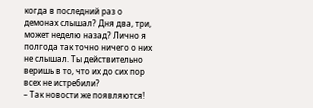когда в последний раз о демонах слышал? Дня два, три, может неделю назад? Лично я полгода так точно ничего о них не слышал. Ты действительно веришь в то, что их до сих пор всех не истребили?
– Так новости же появляются!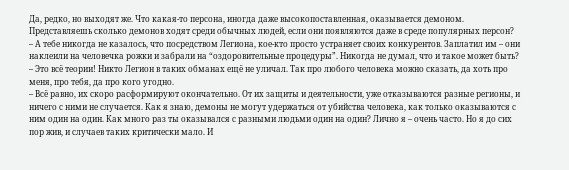Да, редко, но выходят же. Что какая-то персона, иногда даже высокопоставленная, оказывается демоном. Представляешь сколько демонов ходят среди обычных людей, если они появляются даже в среде популярных персон?
– А тебе никогда не казалось, что посредством Легиона, кое-кто просто устраняет своих конкурентов. Заплатил им – они наклеили на человечка рожки и забрали на “оздоровительные процедуры”. Никогда не думал, что и такое может быть?
– Это всё теории! Никто Легион в таких обманах ещё не уличал. Так про любого человека можно сказать, да хоть про меня, про тебя, да про кого угодно.
– Всё равно, их скоро расформируют окончательно. От их защиты и деятельности, уже отказываются разные регионы, и ничего с ними не случается. Как я знаю, демоны не могут удержаться от убийства человека, как только оказываются с ним один на один. Как много раз ты оказывался с разными людьми один на один? Лично я – очень часто. Но я до сих пор жив, и случаев таких критически мало. И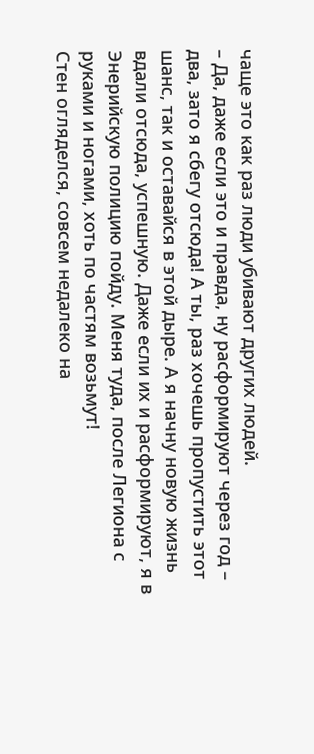чаще это как раз люди убивают других людей.
– Да, даже если это и правда, ну расформируют через год – два, зато я сбегу отсюда! А ты, раз хочешь пропустить этот шанс, так и оставайся в этой дыре. А я начну новую жизнь вдали отсюда, успешную. Даже если их и расформируют, я в Энерийскую полицию пойду. Меня туда, после Легиона с руками и ногами, хоть по частям возьмут!
Стен огляделся, совсем недалеко на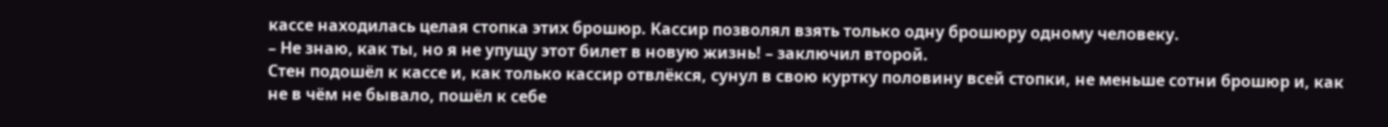кассе находилась целая стопка этих брошюр. Кассир позволял взять только одну брошюру одному человеку.
– Не знаю, как ты, но я не упущу этот билет в новую жизнь! – заключил второй.
Стен подошёл к кассе и, как только кассир отвлёкся, сунул в свою куртку половину всей стопки, не меньше сотни брошюр и, как не в чём не бывало, пошёл к себе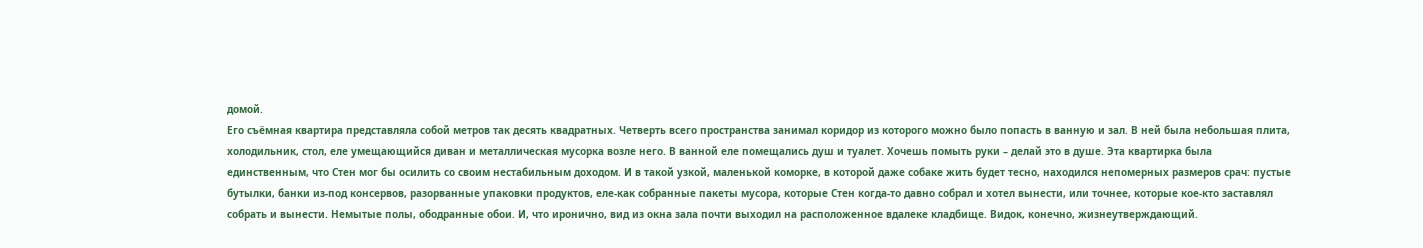домой.
Его съёмная квартира представляла собой метров так десять квадратных. Четверть всего пространства занимал коридор из которого можно было попасть в ванную и зал. В ней была небольшая плита, холодильник, стол, еле умещающийся диван и металлическая мусорка возле него. В ванной еле помещались душ и туалет. Хочешь помыть руки – делай это в душе. Эта квартирка была единственным, что Стен мог бы осилить со своим нестабильным доходом. И в такой узкой, маленькой коморке, в которой даже собаке жить будет тесно, находился непомерных размеров срач: пустые бутылки, банки из-под консервов, разорванные упаковки продуктов, еле-как собранные пакеты мусора, которые Стен когда-то давно собрал и хотел вынести, или точнее, которые кое-кто заставлял собрать и вынести. Немытые полы, ободранные обои. И, что иронично, вид из окна зала почти выходил на расположенное вдалеке кладбище. Видок, конечно, жизнеутверждающий.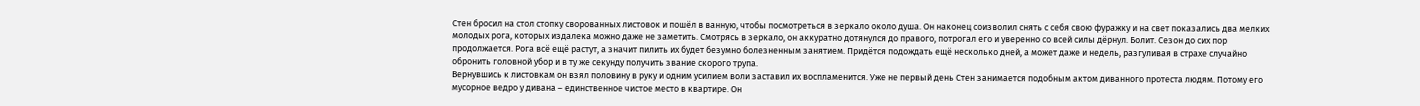Стен бросил на стол стопку сворованных листовок и пошёл в ванную, чтобы посмотреться в зеркало около душа. Он наконец соизволил снять с себя свою фуражку и на свет показались два мелких молодых рога, которых издалека можно даже не заметить. Смотрясь в зеркало, он аккуратно дотянулся до правого, потрогал его и уверенно со всей силы дёрнул. Болит. Сезон до сих пор продолжается. Рога всё ещё растут, а значит пилить их будет безумно болезненным занятием. Придётся подождать ещё несколько дней, а может даже и недель, разгуливая в страхе случайно обронить головной убор и в ту же секунду получить звание скорого трупа.
Вернувшись к листовкам он взял половину в руку и одним усилием воли заставил их воспламенится. Уже не первый день Стен занимается подобным актом диванного протеста людям. Потому его мусорное ведро у дивана – единственное чистое место в квартире. Он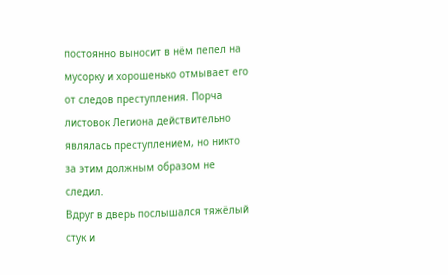постоянно выносит в нём пепел на мусорку и хорошенько отмывает его от следов преступления. Порча листовок Легиона действительно являлась преступлением, но никто за этим должным образом не следил.
Вдруг в дверь послышался тяжёлый стук и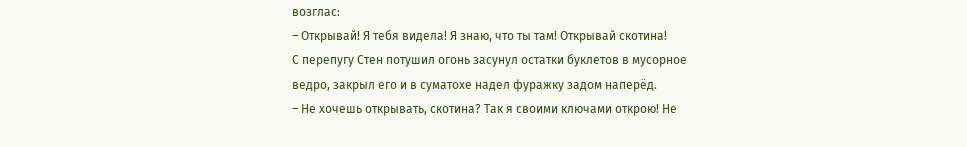возглас:
– Открывай! Я тебя видела! Я знаю, что ты там! Открывай скотина!
С перепугу Стен потушил огонь засунул остатки буклетов в мусорное ведро, закрыл его и в суматохе надел фуражку задом наперёд.
– Не хочешь открывать, скотина? Так я своими ключами открою! Не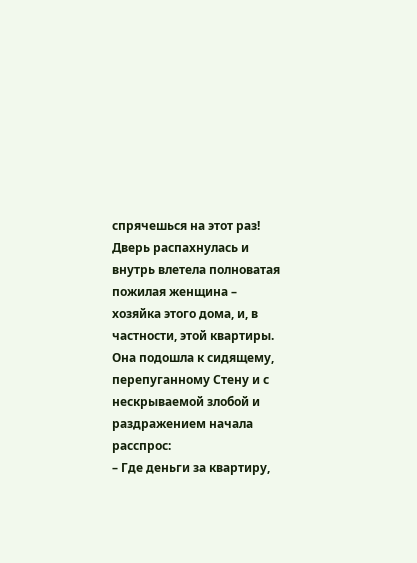спрячешься на этот раз!
Дверь распахнулась и внутрь влетела полноватая пожилая женщина – хозяйка этого дома, и, в частности, этой квартиры. Она подошла к сидящему, перепуганному Стену и с нескрываемой злобой и раздражением начала расспрос:
– Где деньги за квартиру,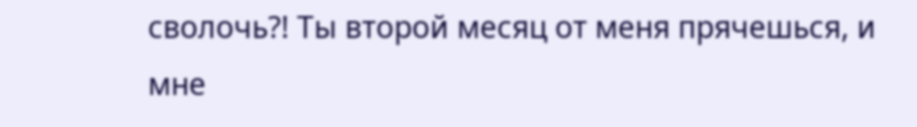сволочь?! Ты второй месяц от меня прячешься, и мне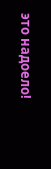это надоело!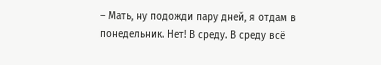– Мать, ну подожди пару дней, я отдам в понедельник. Нет! В среду. В среду всё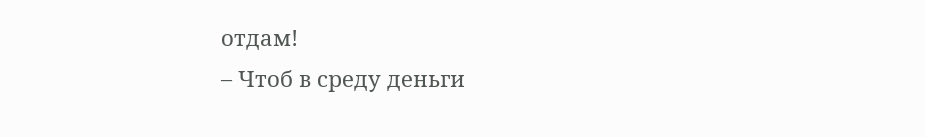отдам!
– Чтоб в среду деньги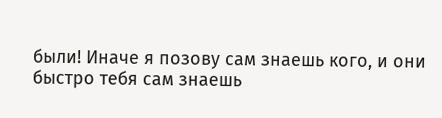были! Иначе я позову сам знаешь кого, и они быстро тебя сам знаешь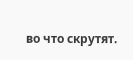во что скрутят.